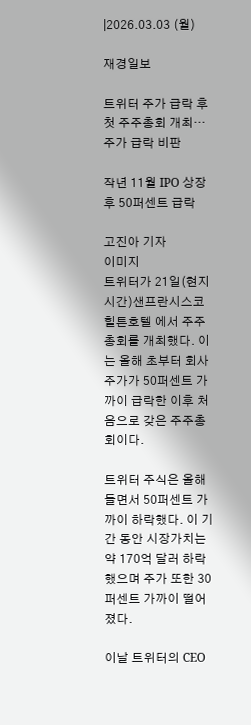|2026.03.03 (월)

재경일보

트위터 주가 급락 후 첫 주주총회 개최…주가 급락 비판

작년 11월 IPO 상장 후 50퍼센트 급락

고진아 기자
이미지
트위터가 21일(현지시간)샌프란시스코 힐튼호텔 에서 주주총회를 개최했다. 이는 올해 초부터 회사 주가가 50퍼센트 가까이 급락한 이후 처음으로 갖은 주주총회이다.

트위터 주식은 올해 들면서 50퍼센트 가까이 하락했다. 이 기간 동안 시장가치는 약 170억 달러 하락했으며 주가 또한 30퍼센트 가까이 떨어졌다.

이날 트위터의 CEO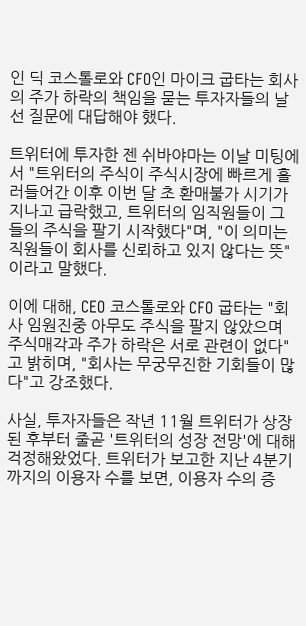인 딕 코스톨로와 CFO인 마이크 굽타는 회사의 주가 하락의 책임을 묻는 투자자들의 날선 질문에 대답해야 했다.

트위터에 투자한 젠 쉬바야마는 이날 미팅에서 "트위터의 주식이 주식시장에 빠르게 흘러들어간 이후 이번 달 초 환매불가 시기가 지나고 급락했고, 트위터의 임직원들이 그들의 주식을 팔기 시작했다"며, "이 의미는 직원들이 회사를 신뢰하고 있지 않다는 뜻"이라고 말했다.

이에 대해, CEO 코스톨로와 CFO 굽타는 "회사 임원진중 아무도 주식을 팔지 않았으며 주식매각과 주가 하락은 서로 관련이 없다"고 밝히며, "회사는 무궁무진한 기회들이 많다"고 강조했다.

사실, 투자자들은 작년 11월 트위터가 상장된 후부터 줄곧 '트위터의 성장 전망'에 대해 걱정해왔었다. 트위터가 보고한 지난 4분기까지의 이용자 수를 보면, 이용자 수의 증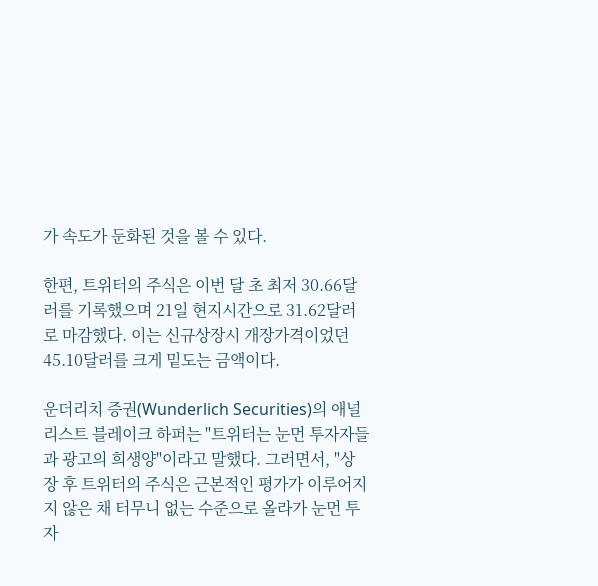가 속도가 둔화된 것을 볼 수 있다.

한편, 트위터의 주식은 이번 달 초 최저 30.66달러를 기록했으며 21일 현지시간으로 31.62달러로 마감했다. 이는 신규상장시 개장가격이었던 45.10달러를 크게 밑도는 금액이다.

운더리치 증권(Wunderlich Securities)의 애널리스트 블레이크 하퍼는 "트위터는 눈먼 투자자들과 광고의 희생양"이라고 말했다. 그러면서, "상장 후 트위터의 주식은 근본적인 평가가 이루어지지 않은 채 터무니 없는 수준으로 올라가 눈먼 투자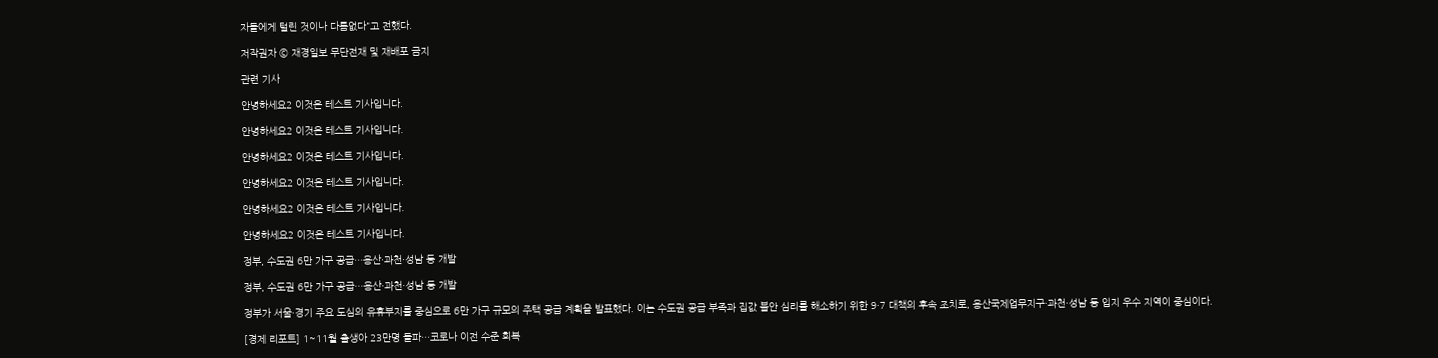자들에게 털린 것이나 다름없다"고 전했다.

저작권자 © 재경일보 무단전재 및 재배포 금지

관련 기사

안녕하세요2 이것은 테스트 기사입니다.

안녕하세요2 이것은 테스트 기사입니다.

안녕하세요2 이것은 테스트 기사입니다.

안녕하세요2 이것은 테스트 기사입니다.

안녕하세요2 이것은 테스트 기사입니다.

안녕하세요2 이것은 테스트 기사입니다.

정부, 수도권 6만 가구 공급…용산·과천·성남 등 개발

정부, 수도권 6만 가구 공급…용산·과천·성남 등 개발

정부가 서울·경기 주요 도심의 유휴부지를 중심으로 6만 가구 규모의 주택 공급 계획을 발표했다. 이는 수도권 공급 부족과 집값 불안 심리를 해소하기 위한 9·7 대책의 후속 조치로, 용산국제업무지구·과천·성남 등 입지 우수 지역이 중심이다.

[경제 리포트] 1~11월 출생아 23만명 돌파…코로나 이전 수준 회복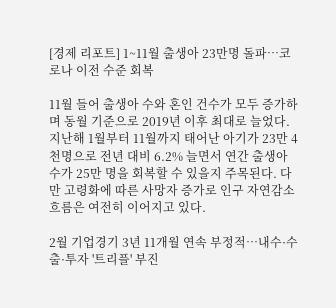[경제 리포트] 1~11월 출생아 23만명 돌파…코로나 이전 수준 회복

11월 들어 출생아 수와 혼인 건수가 모두 증가하며 동월 기준으로 2019년 이후 최대로 늘었다. 지난해 1월부터 11월까지 태어난 아기가 23만 4천명으로 전년 대비 6.2% 늘면서 연간 출생아 수가 25만 명을 회복할 수 있을지 주목된다. 다만 고령화에 따른 사망자 증가로 인구 자연감소 흐름은 여전히 이어지고 있다.

2월 기업경기 3년 11개월 연속 부정적…내수·수출·투자 '트리플' 부진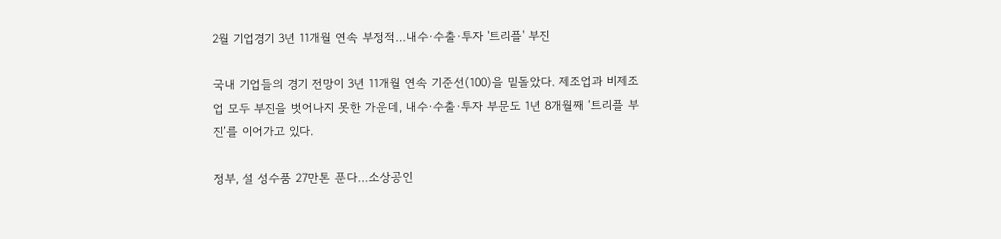2월 기업경기 3년 11개월 연속 부정적…내수·수출·투자 '트리플' 부진

국내 기업들의 경기 전망이 3년 11개월 연속 기준선(100)을 밑돌았다. 제조업과 비제조업 모두 부진을 벗어나지 못한 가운데, 내수·수출·투자 부문도 1년 8개월째 ‘트리플 부진’를 이어가고 있다.

정부, 설 성수품 27만톤 푼다…소상공인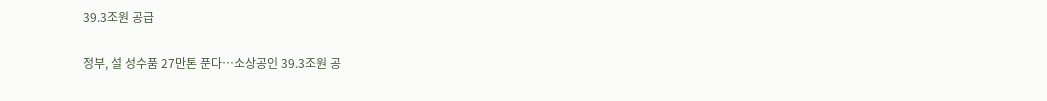39.3조원 공급

정부, 설 성수품 27만톤 푼다…소상공인 39.3조원 공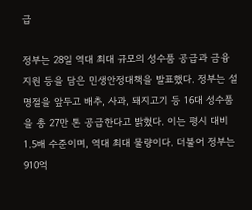급

정부는 28일 역대 최대 규모의 성수품 공급과 금융 지원 등을 담은 민생안정대책을 발표했다. 정부는 설 명절을 앞두고 배추, 사과, 돼지고기 등 16대 성수품을 총 27만 톤 공급한다고 밝혔다. 이는 평시 대비 1.5배 수준이며, 역대 최대 물량이다. 더불어 정부는 910억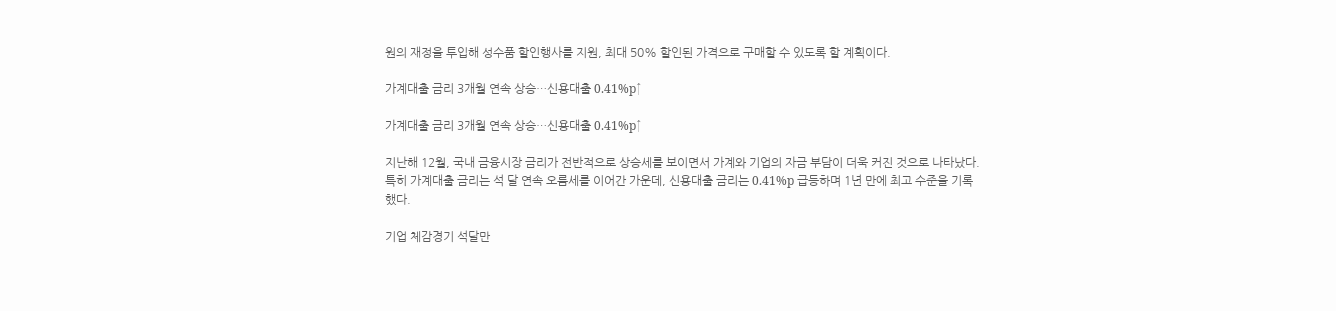원의 재정을 투입해 성수품 할인행사를 지원, 최대 50% 할인된 가격으로 구매할 수 있도록 할 계획이다.

가계대출 금리 3개월 연속 상승…신용대출 0.41%p↑

가계대출 금리 3개월 연속 상승…신용대출 0.41%p↑

지난해 12월, 국내 금융시장 금리가 전반적으로 상승세를 보이면서 가계와 기업의 자금 부담이 더욱 커진 것으로 나타났다. 특히 가계대출 금리는 석 달 연속 오름세를 이어간 가운데, 신용대출 금리는 0.41%p 급등하며 1년 만에 최고 수준을 기록했다.

기업 체감경기 석달만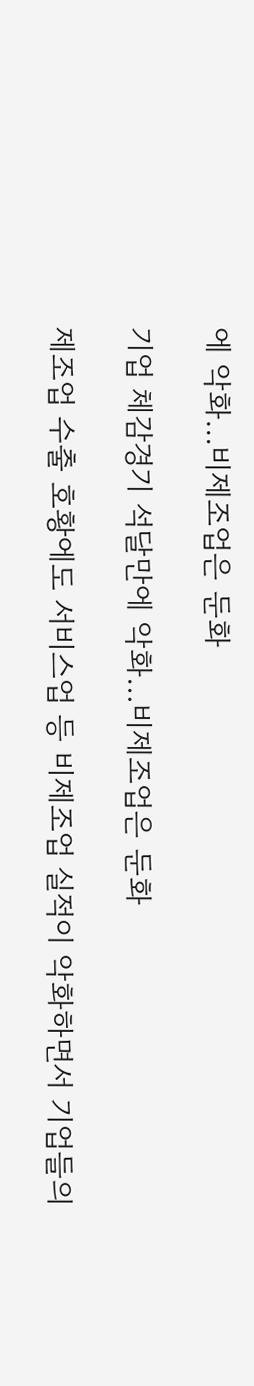에 악화…비제조업은 둔화

기업 체감경기 석달만에 악화…비제조업은 둔화

제조업 수출 호황에도 서비스업 등 비제조업 실적이 악화하면서 기업들의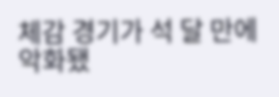체감 경기가 석 달 만에 악화됐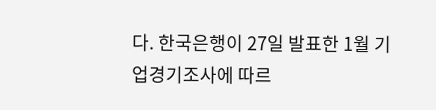다. 한국은행이 27일 발표한 1월 기업경기조사에 따르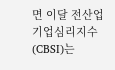면 이달 전산업 기업심리지수(CBSI)는